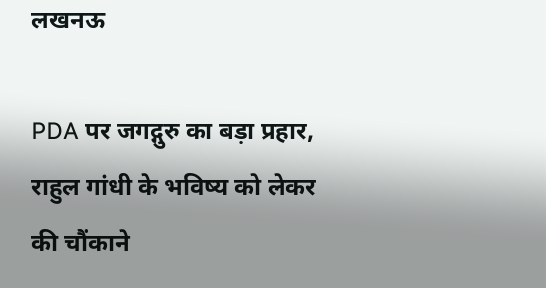लखनऊ

PDA पर जगद्गुरु का बड़ा प्रहार, राहुल गांधी के भविष्य को लेकर की चौंकाने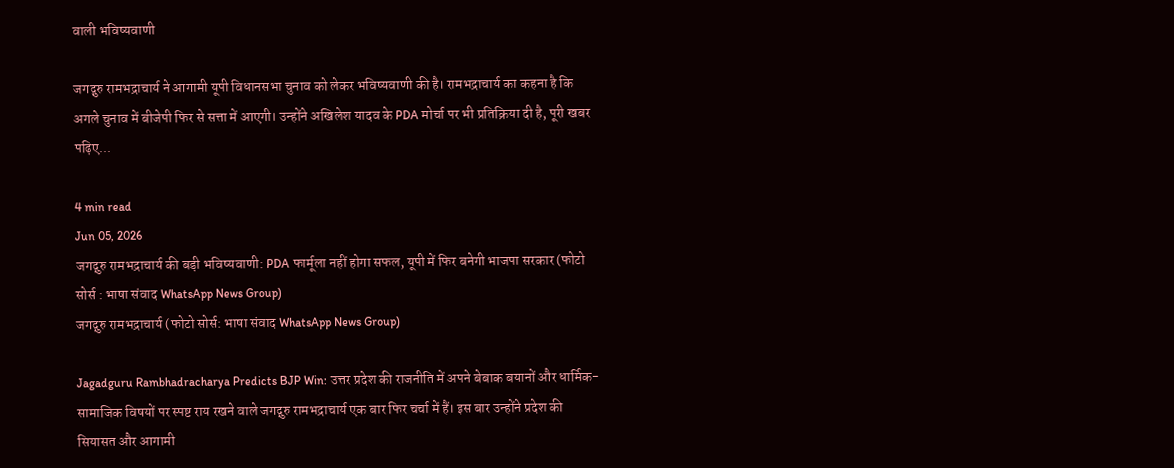वाली भविष्यवाणी

जगद्गुरु रामभद्राचार्य ने आगामी यूपी विधानसभा चुनाव को लेकर भविष्यवाणी की है। रामभद्राचार्य का कहना है कि अगले चुनाव में बीजेपी फिर से सत्ता में आएगी। उन्होंने अखिलेश यादव के PDA मोर्चा पर भी प्रतिक्रिया दी है, पूरी खबर पढ़िए...

4 min read
Jun 05, 2026
जगद्गुरु रामभद्राचार्य की बड़ी भविष्यवाणी: PDA फार्मूला नहीं होगा सफल, यूपी में फिर बनेगी भाजपा सरकार (फोटो सोर्स : भाषा संवाद WhatsApp News Group)
जगद्गुरु रामभद्राचार्य (फोटो सोर्स: भाषा संवाद WhatsApp News Group)

Jagadguru Rambhadracharya Predicts BJP Win: उत्तर प्रदेश की राजनीति में अपने बेबाक बयानों और धार्मिक-सामाजिक विषयों पर स्पष्ट राय रखने वाले जगद्गुरु रामभद्राचार्य एक बार फिर चर्चा में हैं। इस बार उन्होंने प्रदेश की सियासत और आगामी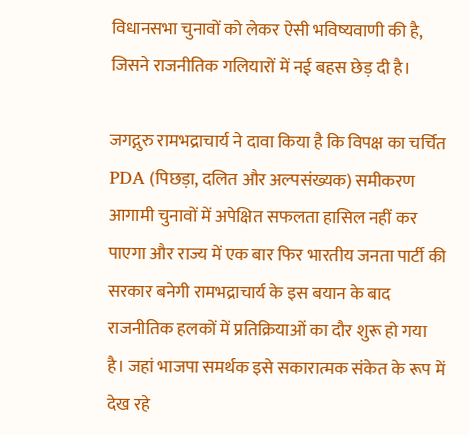विधानसभा चुनावों को लेकर ऐसी भविष्यवाणी की है, जिसने राजनीतिक गलियारों में नई बहस छेड़ दी है।

जगद्गुरु रामभद्राचार्य ने दावा किया है कि विपक्ष का चर्चित PDA (पिछड़ा, दलित और अल्पसंख्यक) समीकरण आगामी चुनावों में अपेक्षित सफलता हासिल नहीं कर पाएगा और राज्य में एक बार फिर भारतीय जनता पार्टी की सरकार बनेगी रामभद्राचार्य के इस बयान के बाद राजनीतिक हलकों में प्रतिक्रियाओं का दौर शुरू हो गया है। जहां भाजपा समर्थक इसे सकारात्मक संकेत के रूप में देख रहे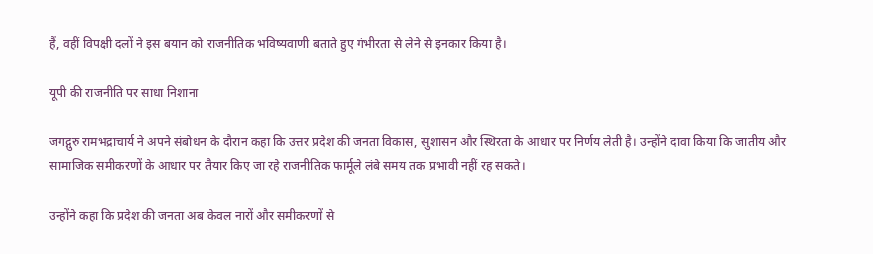हैं, वहीं विपक्षी दलों ने इस बयान को राजनीतिक भविष्यवाणी बताते हुए गंभीरता से लेने से इनकार किया है।

यूपी की राजनीति पर साधा निशाना

जगद्गुरु रामभद्राचार्य ने अपने संबोधन के दौरान कहा कि उत्तर प्रदेश की जनता विकास, सुशासन और स्थिरता के आधार पर निर्णय लेती है। उन्होंने दावा किया कि जातीय और सामाजिक समीकरणों के आधार पर तैयार किए जा रहे राजनीतिक फार्मूले लंबे समय तक प्रभावी नहीं रह सकते।

उन्होंने कहा कि प्रदेश की जनता अब केवल नारों और समीकरणों से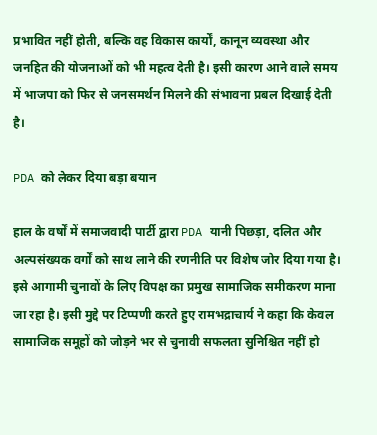प्रभावित नहीं होती, बल्कि वह विकास कार्यों, कानून व्यवस्था और जनहित की योजनाओं को भी महत्व देती है। इसी कारण आने वाले समय में भाजपा को फिर से जनसमर्थन मिलने की संभावना प्रबल दिखाई देती है।

PDA को लेकर दिया बड़ा बयान

हाल के वर्षों में समाजवादी पार्टी द्वारा PDA यानी पिछड़ा, दलित और अल्पसंख्यक वर्गों को साथ लाने की रणनीति पर विशेष जोर दिया गया है। इसे आगामी चुनावों के लिए विपक्ष का प्रमुख सामाजिक समीकरण माना जा रहा है। इसी मुद्दे पर टिप्पणी करते हुए रामभद्राचार्य ने कहा कि केवल सामाजिक समूहों को जोड़ने भर से चुनावी सफलता सुनिश्चित नहीं हो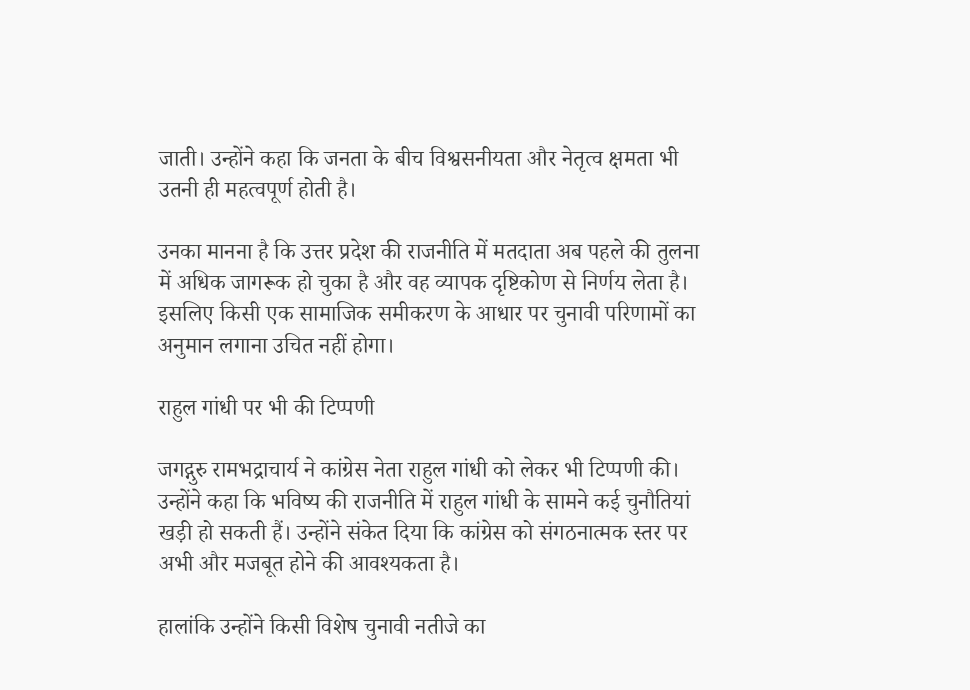जाती। उन्होंने कहा कि जनता के बीच विश्वसनीयता और नेतृत्व क्षमता भी उतनी ही महत्वपूर्ण होती है।

उनका मानना है कि उत्तर प्रदेश की राजनीति में मतदाता अब पहले की तुलना में अधिक जागरूक हो चुका है और वह व्यापक दृष्टिकोण से निर्णय लेता है। इसलिए किसी एक सामाजिक समीकरण के आधार पर चुनावी परिणामों का अनुमान लगाना उचित नहीं होगा।

राहुल गांधी पर भी की टिप्पणी

जगद्गुरु रामभद्राचार्य ने कांग्रेस नेता राहुल गांधी को लेकर भी टिप्पणी की। उन्होंने कहा कि भविष्य की राजनीति में राहुल गांधी के सामने कई चुनौतियां खड़ी हो सकती हैं। उन्होंने संकेत दिया कि कांग्रेस को संगठनात्मक स्तर पर अभी और मजबूत होने की आवश्यकता है।

हालांकि उन्होंने किसी विशेष चुनावी नतीजे का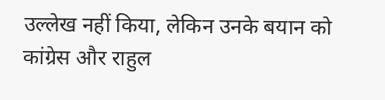उल्लेख नहीं किया, लेकिन उनके बयान को कांग्रेस और राहुल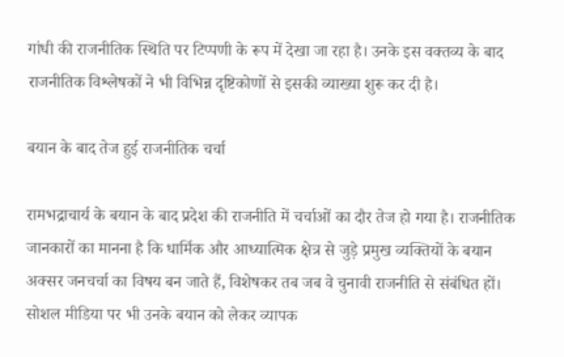गांधी की राजनीतिक स्थिति पर टिप्पणी के रूप में देखा जा रहा है। उनके इस वक्तव्य के बाद राजनीतिक विश्लेषकों ने भी विभिन्न दृष्टिकोणों से इसकी व्याख्या शुरू कर दी है।

बयान के बाद तेज हुई राजनीतिक चर्चा

रामभद्राचार्य के बयान के बाद प्रदेश की राजनीति में चर्चाओं का दौर तेज हो गया है। राजनीतिक जानकारों का मानना है कि धार्मिक और आध्यात्मिक क्षेत्र से जुड़े प्रमुख व्यक्तियों के बयान अक्सर जनचर्चा का विषय बन जाते हैं, विशेषकर तब जब वे चुनावी राजनीति से संबंधित हों। सोशल मीडिया पर भी उनके बयान को लेकर व्यापक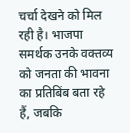चर्चा देखने को मिल रही है। भाजपा समर्थक उनके वक्तव्य को जनता की भावना का प्रतिबिंब बता रहे हैं, जबकि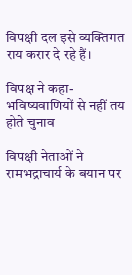विपक्षी दल इसे व्यक्तिगत राय करार दे रहे हैं।

विपक्ष ने कहा- भविष्यवाणियों से नहीं तय होते चुनाव

विपक्षी नेताओं ने रामभद्राचार्य के बयान पर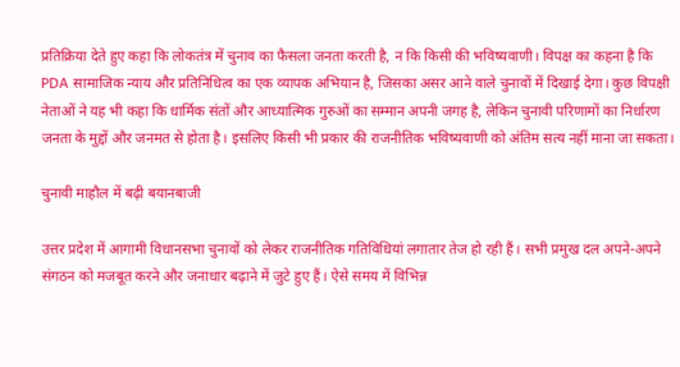प्रतिक्रिया देते हुए कहा कि लोकतंत्र में चुनाव का फैसला जनता करती है, न कि किसी की भविष्यवाणी। विपक्ष का कहना है कि PDA सामाजिक न्याय और प्रतिनिधित्व का एक व्यापक अभियान है, जिसका असर आने वाले चुनावों में दिखाई देगा। कुछ विपक्षी नेताओं ने यह भी कहा कि धार्मिक संतों और आध्यात्मिक गुरुओं का सम्मान अपनी जगह है, लेकिन चुनावी परिणामों का निर्धारण जनता के मुद्दों और जनमत से होता है। इसलिए किसी भी प्रकार की राजनीतिक भविष्यवाणी को अंतिम सत्य नहीं माना जा सकता।

चुनावी माहौल में बढ़ी बयानबाजी

उत्तर प्रदेश में आगामी विधानसभा चुनावों को लेकर राजनीतिक गतिविधियां लगातार तेज हो रही हैं। सभी प्रमुख दल अपने-अपने संगठन को मजबूत करने और जनाधार बढ़ाने में जुटे हुए हैं। ऐसे समय में विभिन्न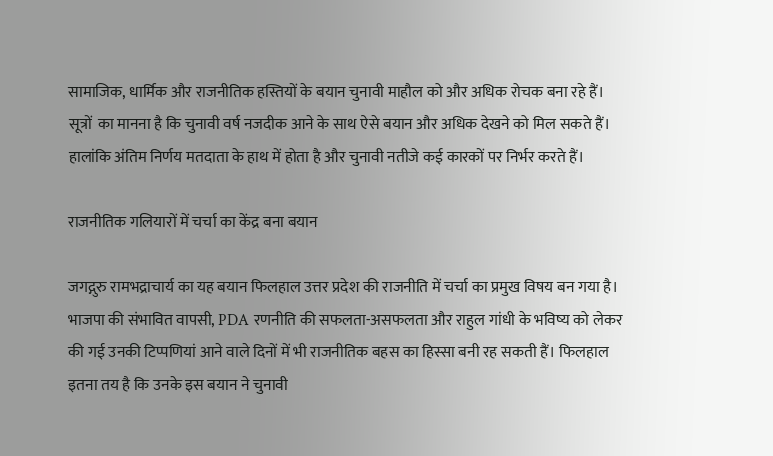सामाजिक, धार्मिक और राजनीतिक हस्तियों के बयान चुनावी माहौल को और अधिक रोचक बना रहे हैं। सूत्रों  का मानना है कि चुनावी वर्ष नजदीक आने के साथ ऐसे बयान और अधिक देखने को मिल सकते हैं। हालांकि अंतिम निर्णय मतदाता के हाथ में होता है और चुनावी नतीजे कई कारकों पर निर्भर करते हैं।

राजनीतिक गलियारों में चर्चा का केंद्र बना बयान

जगद्गुरु रामभद्राचार्य का यह बयान फिलहाल उत्तर प्रदेश की राजनीति में चर्चा का प्रमुख विषय बन गया है। भाजपा की संभावित वापसी, PDA रणनीति की सफलता-असफलता और राहुल गांधी के भविष्य को लेकर की गई उनकी टिप्पणियां आने वाले दिनों में भी राजनीतिक बहस का हिस्सा बनी रह सकती हैं। फिलहाल इतना तय है कि उनके इस बयान ने चुनावी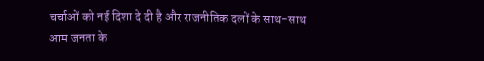चर्चाओं को नई दिशा दे दी है और राजनीतिक दलों के साथ-साथ आम जनता के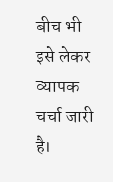बीच भी इसे लेकर व्यापक चर्चा जारी है।